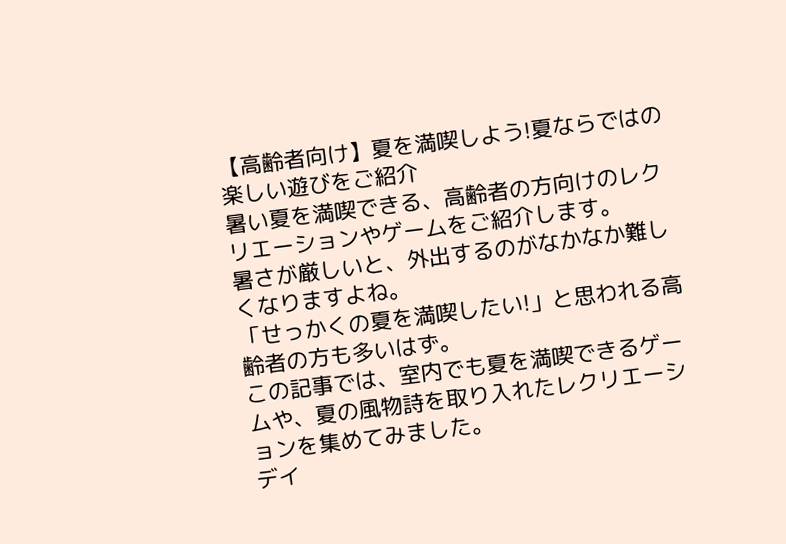【高齢者向け】夏を満喫しよう!夏ならではの楽しい遊びをご紹介
暑い夏を満喫できる、高齢者の方向けのレクリエーションやゲームをご紹介します。
暑さが厳しいと、外出するのがなかなか難しくなりますよね。
「せっかくの夏を満喫したい!」と思われる高齢者の方も多いはず。
この記事では、室内でも夏を満喫できるゲームや、夏の風物詩を取り入れたレクリエーションを集めてみました。
デイ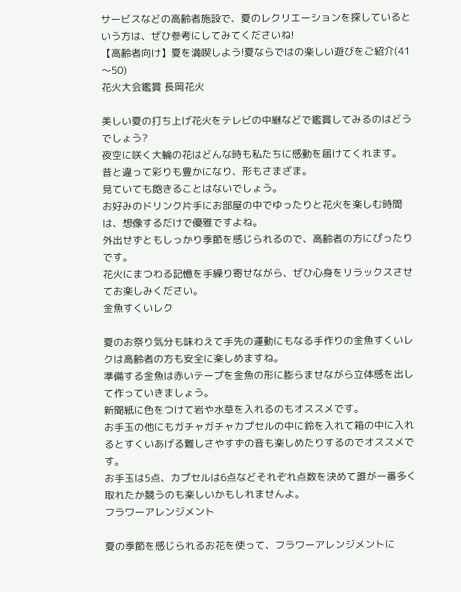サービスなどの高齢者施設で、夏のレクリエーションを探しているという方は、ぜひ参考にしてみてくださいね!
【高齢者向け】夏を満喫しよう!夏ならではの楽しい遊びをご紹介(41〜50)
花火大会鑑賞 長岡花火

美しい夏の打ち上げ花火をテレビの中継などで鑑賞してみるのはどうでしょう?
夜空に咲く大輪の花はどんな時も私たちに感動を届けてくれます。
昔と違って彩りも豊かになり、形もさまざま。
見ていても飽きることはないでしょう。
お好みのドリンク片手にお部屋の中でゆったりと花火を楽しむ時間は、想像するだけで優雅ですよね。
外出せずともしっかり季節を感じられるので、高齢者の方にぴったりです。
花火にまつわる記憶を手繰り寄せながら、ぜひ心身をリラックスさせてお楽しみください。
金魚すくいレク

夏のお祭り気分も味わえて手先の運動にもなる手作りの金魚すくいレクは高齢者の方も安全に楽しめますね。
準備する金魚は赤いテープを金魚の形に膨らませながら立体感を出して作っていきましょう。
新聞紙に色をつけて岩や水草を入れるのもオススメです。
お手玉の他にもガチャガチャカプセルの中に鈴を入れて箱の中に入れるとすくいあげる難しさやすずの音も楽しめたりするのでオススメです。
お手玉は5点、カプセルは6点などそれぞれ点数を決めて誰が一番多く取れたか競うのも楽しいかもしれませんよ。
フラワーアレンジメント

夏の季節を感じられるお花を使って、フラワーアレンジメントに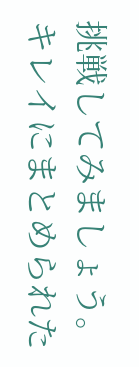挑戦してみましょう。
キレイにまとめられた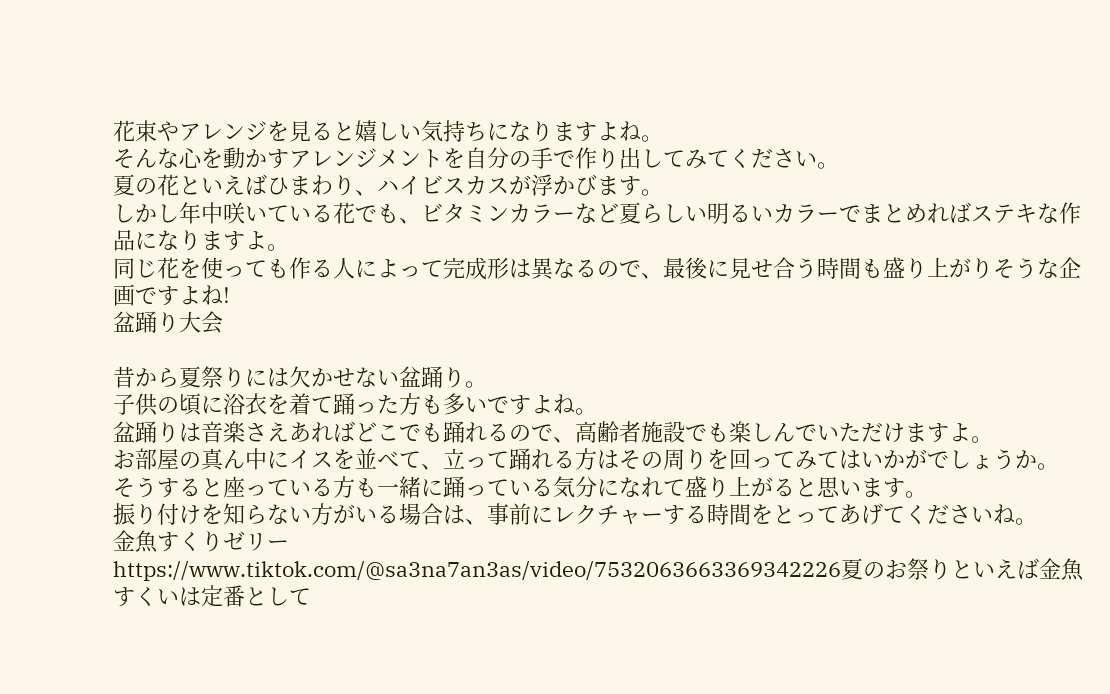花束やアレンジを見ると嬉しい気持ちになりますよね。
そんな心を動かすアレンジメントを自分の手で作り出してみてください。
夏の花といえばひまわり、ハイビスカスが浮かびます。
しかし年中咲いている花でも、ビタミンカラーなど夏らしい明るいカラーでまとめればステキな作品になりますよ。
同じ花を使っても作る人によって完成形は異なるので、最後に見せ合う時間も盛り上がりそうな企画ですよね!
盆踊り大会

昔から夏祭りには欠かせない盆踊り。
子供の頃に浴衣を着て踊った方も多いですよね。
盆踊りは音楽さえあればどこでも踊れるので、高齢者施設でも楽しんでいただけますよ。
お部屋の真ん中にイスを並べて、立って踊れる方はその周りを回ってみてはいかがでしょうか。
そうすると座っている方も一緒に踊っている気分になれて盛り上がると思います。
振り付けを知らない方がいる場合は、事前にレクチャーする時間をとってあげてくださいね。
金魚すくりゼリー
https://www.tiktok.com/@sa3na7an3as/video/7532063663369342226夏のお祭りといえば金魚すくいは定番として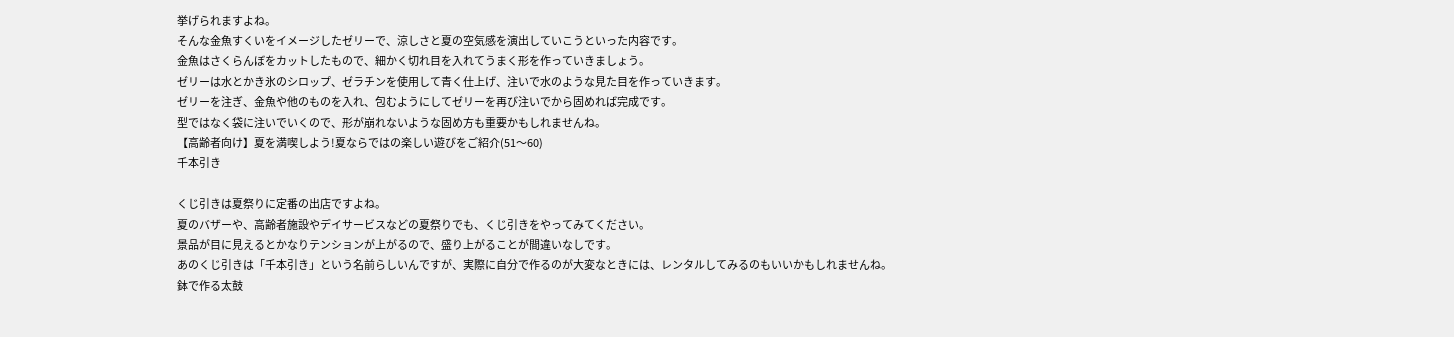挙げられますよね。
そんな金魚すくいをイメージしたゼリーで、涼しさと夏の空気感を演出していこうといった内容です。
金魚はさくらんぼをカットしたもので、細かく切れ目を入れてうまく形を作っていきましょう。
ゼリーは水とかき氷のシロップ、ゼラチンを使用して青く仕上げ、注いで水のような見た目を作っていきます。
ゼリーを注ぎ、金魚や他のものを入れ、包むようにしてゼリーを再び注いでから固めれば完成です。
型ではなく袋に注いでいくので、形が崩れないような固め方も重要かもしれませんね。
【高齢者向け】夏を満喫しよう!夏ならではの楽しい遊びをご紹介(51〜60)
千本引き

くじ引きは夏祭りに定番の出店ですよね。
夏のバザーや、高齢者施設やデイサービスなどの夏祭りでも、くじ引きをやってみてください。
景品が目に見えるとかなりテンションが上がるので、盛り上がることが間違いなしです。
あのくじ引きは「千本引き」という名前らしいんですが、実際に自分で作るのが大変なときには、レンタルしてみるのもいいかもしれませんね。
鉢で作る太鼓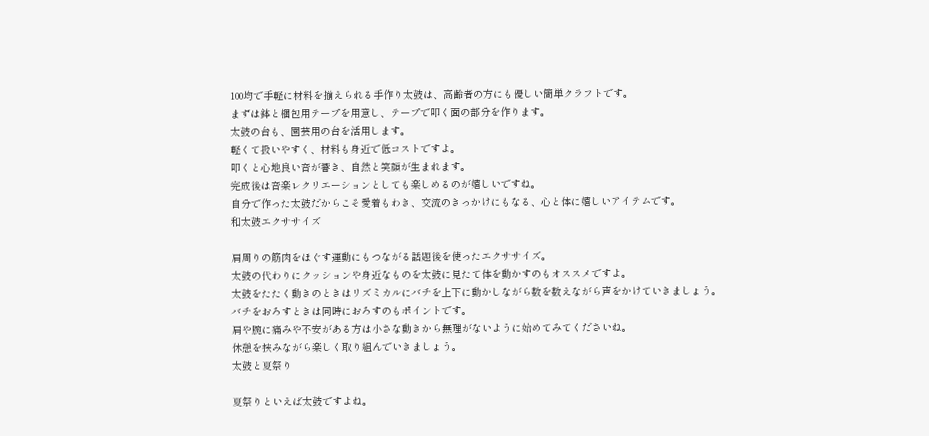100均で手軽に材料を揃えられる手作り太鼓は、高齢者の方にも優しい簡単クラフトです。
まずは鉢と梱包用テープを用意し、テープで叩く面の部分を作ります。
太鼓の台も、園芸用の台を活用します。
軽くて扱いやすく、材料も身近で低コストですよ。
叩くと心地良い音が響き、自然と笑顔が生まれます。
完成後は音楽レクリエーションとしても楽しめるのが嬉しいですね。
自分で作った太鼓だからこそ愛着もわき、交流のきっかけにもなる、心と体に嬉しいアイテムです。
和太鼓エクササイズ

肩周りの筋肉をほぐす運動にもつながる話題後を使ったエクササイズ。
太鼓の代わりにクッションや身近なものを太鼓に見たて体を動かすのもオススメですよ。
太鼓をたたく動きのときはリズミカルにバチを上下に動かしながら数を数えながら声をかけていきましょう。
バチをおろすときは同時におろすのもポイントです。
肩や腕に痛みや不安がある方は小さな動きから無理がないように始めてみてくださいね。
休憩を挟みながら楽しく取り組んでいきましょう。
太鼓と夏祭り

夏祭りといえば太鼓ですよね。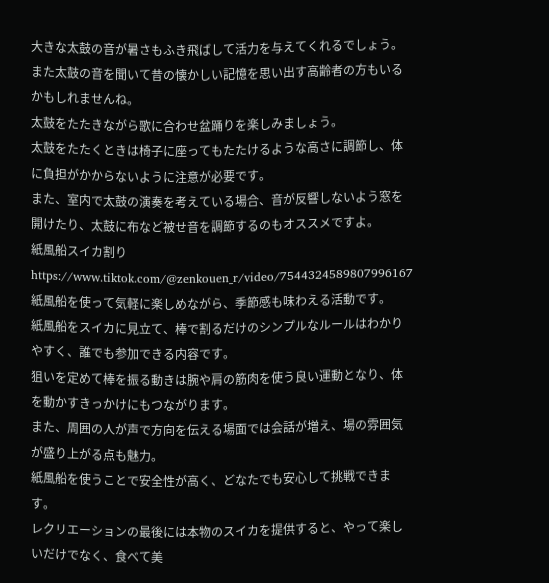大きな太鼓の音が暑さもふき飛ばして活力を与えてくれるでしょう。
また太鼓の音を聞いて昔の懐かしい記憶を思い出す高齢者の方もいるかもしれませんね。
太鼓をたたきながら歌に合わせ盆踊りを楽しみましょう。
太鼓をたたくときは椅子に座ってもたたけるような高さに調節し、体に負担がかからないように注意が必要です。
また、室内で太鼓の演奏を考えている場合、音が反響しないよう窓を開けたり、太鼓に布など被せ音を調節するのもオススメですよ。
紙風船スイカ割り
https://www.tiktok.com/@zenkouen_r/video/7544324589807996167紙風船を使って気軽に楽しめながら、季節感も味わえる活動です。
紙風船をスイカに見立て、棒で割るだけのシンプルなルールはわかりやすく、誰でも参加できる内容です。
狙いを定めて棒を振る動きは腕や肩の筋肉を使う良い運動となり、体を動かすきっかけにもつながります。
また、周囲の人が声で方向を伝える場面では会話が増え、場の雰囲気が盛り上がる点も魅力。
紙風船を使うことで安全性が高く、どなたでも安心して挑戦できます。
レクリエーションの最後には本物のスイカを提供すると、やって楽しいだけでなく、食べて美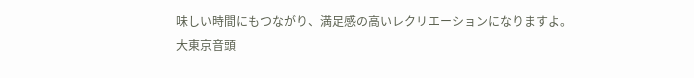味しい時間にもつながり、満足感の高いレクリエーションになりますよ。
大東京音頭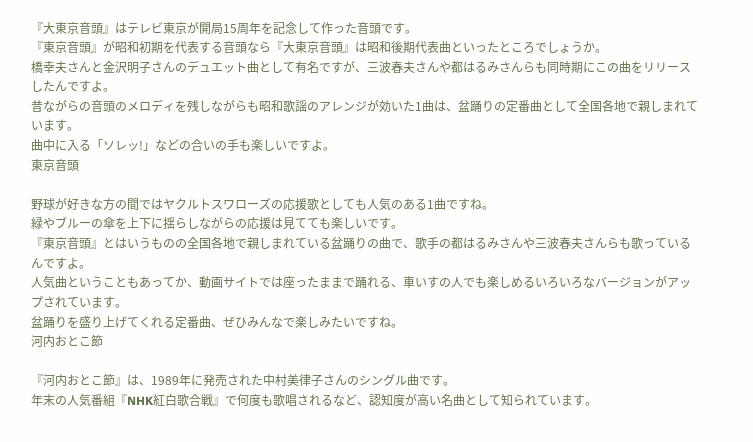『大東京音頭』はテレビ東京が開局15周年を記念して作った音頭です。
『東京音頭』が昭和初期を代表する音頭なら『大東京音頭』は昭和後期代表曲といったところでしょうか。
橋幸夫さんと金沢明子さんのデュエット曲として有名ですが、三波春夫さんや都はるみさんらも同時期にこの曲をリリースしたんですよ。
昔ながらの音頭のメロディを残しながらも昭和歌謡のアレンジが効いた1曲は、盆踊りの定番曲として全国各地で親しまれています。
曲中に入る「ソレッ!」などの合いの手も楽しいですよ。
東京音頭

野球が好きな方の間ではヤクルトスワローズの応援歌としても人気のある1曲ですね。
緑やブルーの傘を上下に揺らしながらの応援は見てても楽しいです。
『東京音頭』とはいうものの全国各地で親しまれている盆踊りの曲で、歌手の都はるみさんや三波春夫さんらも歌っているんですよ。
人気曲ということもあってか、動画サイトでは座ったままで踊れる、車いすの人でも楽しめるいろいろなバージョンがアップされています。
盆踊りを盛り上げてくれる定番曲、ぜひみんなで楽しみたいですね。
河内おとこ節

『河内おとこ節』は、1989年に発売された中村美律子さんのシングル曲です。
年末の人気番組『NHK紅白歌合戦』で何度も歌唱されるなど、認知度が高い名曲として知られています。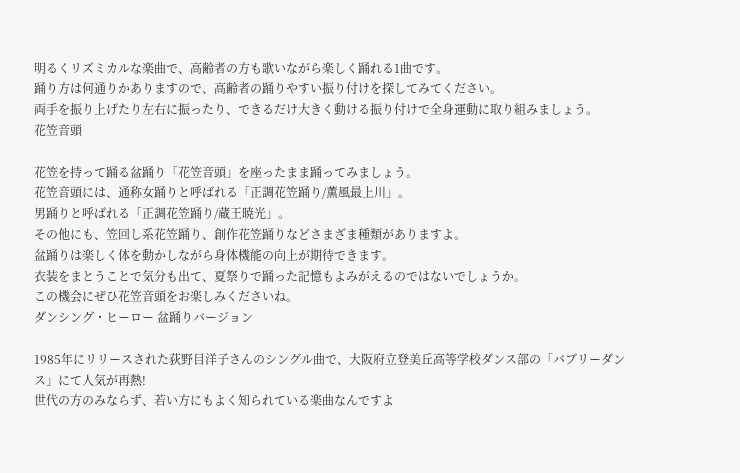明るくリズミカルな楽曲で、高齢者の方も歌いながら楽しく踊れる1曲です。
踊り方は何通りかありますので、高齢者の踊りやすい振り付けを探してみてください。
両手を振り上げたり左右に振ったり、できるだけ大きく動ける振り付けで全身運動に取り組みましょう。
花笠音頭

花笠を持って踊る盆踊り「花笠音頭」を座ったまま踊ってみましょう。
花笠音頭には、通称女踊りと呼ばれる「正調花笠踊り/薫風最上川」。
男踊りと呼ばれる「正調花笠踊り/蔵王暁光」。
その他にも、笠回し系花笠踊り、創作花笠踊りなどさまざま種類がありますよ。
盆踊りは楽しく体を動かしながら身体機能の向上が期待できます。
衣装をまとうことで気分も出て、夏祭りで踊った記憶もよみがえるのではないでしょうか。
この機会にぜひ花笠音頭をお楽しみくださいね。
ダンシング・ヒーロー 盆踊りバージョン

1985年にリリースされた荻野目洋子さんのシングル曲で、大阪府立登美丘高等学校ダンス部の「バブリーダンス」にて人気が再熱!
世代の方のみならず、若い方にもよく知られている楽曲なんですよ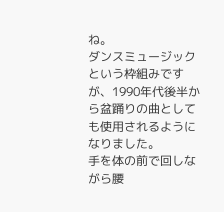ね。
ダンスミュージックという枠組みですが、1990年代後半から盆踊りの曲としても使用されるようになりました。
手を体の前で回しながら腰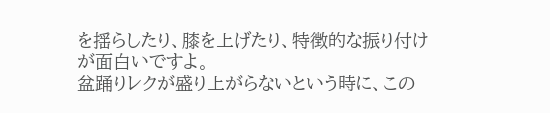を揺らしたり、膝を上げたり、特徴的な振り付けが面白いですよ。
盆踊りレクが盛り上がらないという時に、この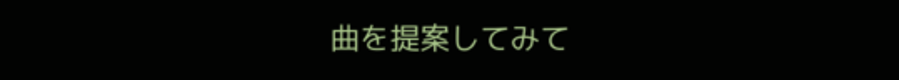曲を提案してみて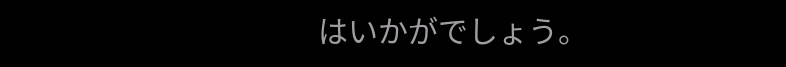はいかがでしょう。